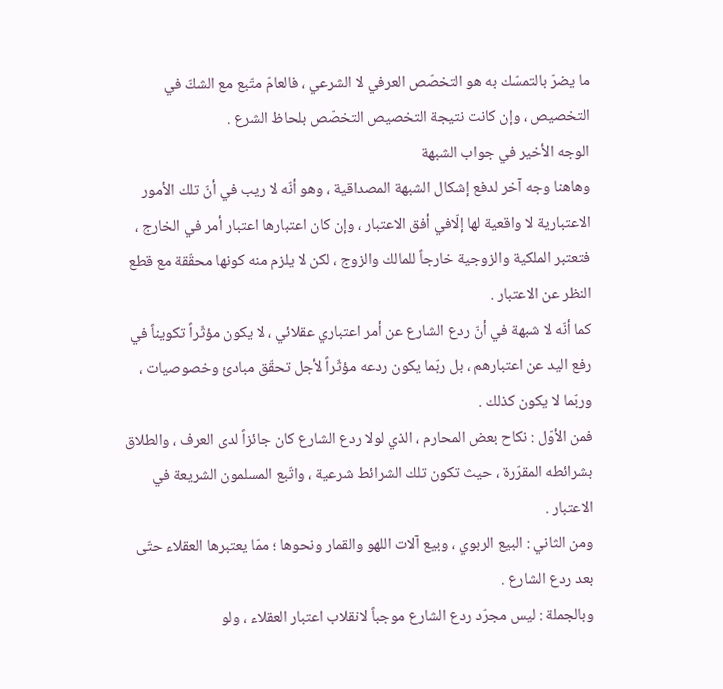ما يضرّ بالتمسّك به هو التخصّص العرفي لا الشرعي ، فالعامّ متّبع مع الشكّ في التخصيص ، وإن كانت نتيجة التخصيص التخصّص بلحاظ الشرع .
الوجه الأخير في جواب الشبهة
وهاهنا وجه آخر لدفع إشكال الشبهة المصداقية ، وهو أنّه لا ريب في أنّ تلك الأمور الاعتبارية لا واقعية لها إلّافي أفق الاعتبار ، وإن كان اعتبارها اعتبار أمر في الخارج ، فتعتبر الملكية والزوجية خارجاً للمالك والزوج ، لكن لا يلزم منه كونها محقّقة مع قطع النظر عن الاعتبار .
كما أنّه لا شبهة في أنّ ردع الشارع عن أمر اعتباري عقلائي ، لا يكون مؤثّراً تكويناً في رفع اليد عن اعتبارهم ، بل ربّما يكون ردعه مؤثّراً لأجل تحقّق مبادئ وخصوصيات ، وربّما لا يكون كذلك .
فمن الأوّل : نكاح بعض المحارم ، الذي لولا ردع الشارع كان جائزاً لدى العرف ، والطلاق بشرائطه المقرّرة ، حيث تكون تلك الشرائط شرعية ، واتّبع المسلمون الشريعة في الاعتبار .
ومن الثاني : البيع الربوي ، وبيع آلات اللهو والقمار ونحوها ؛ ممّا يعتبرها العقلاء حتّى بعد ردع الشارع .
وبالجملة : ليس مجرّد ردع الشارع موجباً لانقلاب اعتبار العقلاء ، ولو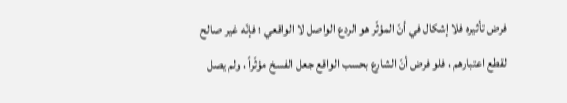فرض تأثيره فلا إشكال في أنّ المؤثّر هو الردع الواصل لا الواقعي ؛ فإنّه غير صالح لقطع اعتبارهم ، فلو فرض أنّ الشارع بحسب الواقع جعل الفسخ مؤثّراً ، ولم يصل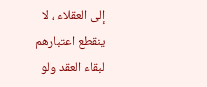إلى العقلاء ، لا ينقطع اعتبارهم لبقاء العقد ولو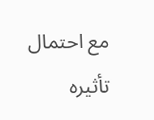مع احتمال تأثيره